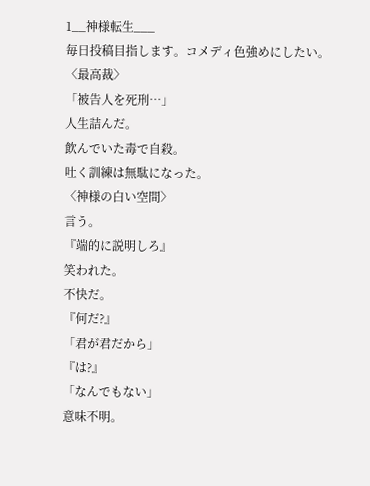1__神様転生___
毎日投稿目指します。コメディ色強めにしたい。
〈最高裁〉
「被告人を死刑…」
人生詰んだ。
飲んでいた毒で自殺。
吐く訓練は無駄になった。
〈神様の白い空間〉
言う。
『端的に説明しろ』
笑われた。
不快だ。
『何だ?』
「君が君だから」
『は?』
「なんでもない」
意味不明。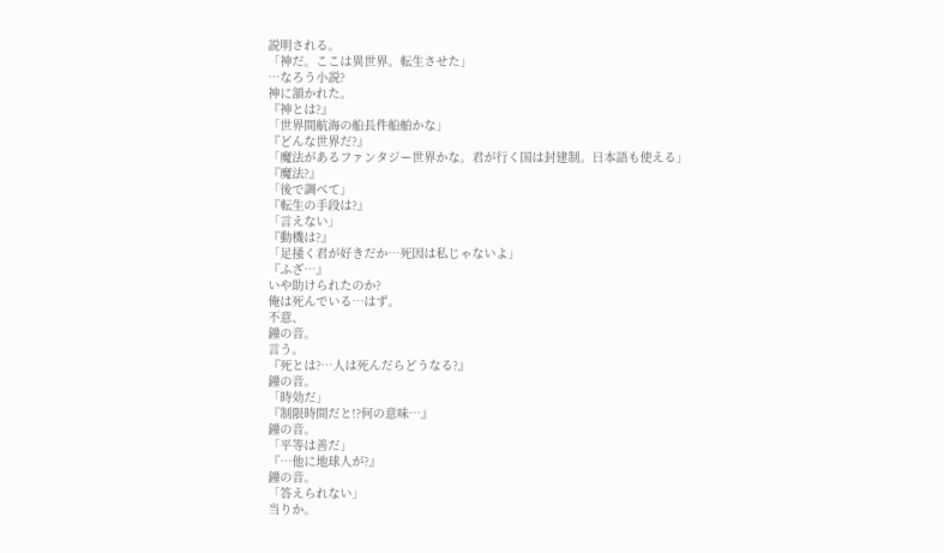説明される。
「神だ。ここは異世界。転生させた」
…なろう小説?
神に頷かれた。
『神とは?』
「世界間航海の船長件船舶かな」
『どんな世界だ?』
「魔法があるファンタジー世界かな。君が行く国は封建制。日本語も使える」
『魔法?』
「後で調べて」
『転生の手段は?』
「言えない」
『動機は?』
「足掻く君が好きだか…死因は私じゃないよ」
『ふざ…』
いや助けられたのか?
俺は死んでいる…はず。
不意、
鐘の音。
言う。
『死とは?…人は死んだらどうなる?』
鐘の音。
「時効だ」
『制限時間だと!?何の意味…』
鐘の音。
「平等は善だ」
『…他に地球人が?』
鐘の音。
「答えられない」
当りか。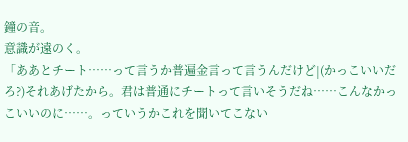鐘の音。
意識が遠のく。
「ああとチート……って言うか普遍金言って言うんだけど|(かっこいいだろ?)それあげたから。君は普通にチートって言いそうだね……こんなかっこいいのに……。っていうかこれを聞いてこない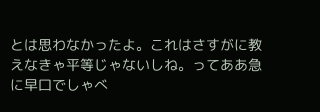とは思わなかったよ。これはさすがに教えなきゃ平等じゃないしね。ってああ急に早口でしゃべ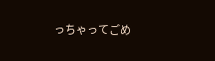っちゃってごめ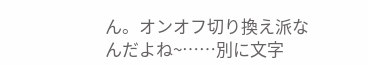ん。オンオフ切り換え派なんだよね~……別に文字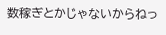数稼ぎとかじゃないからねっ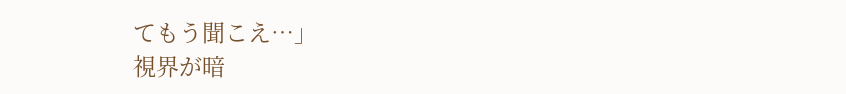てもう聞こえ…」
視界が暗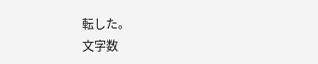転した。
文字数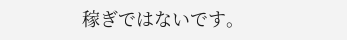稼ぎではないです。